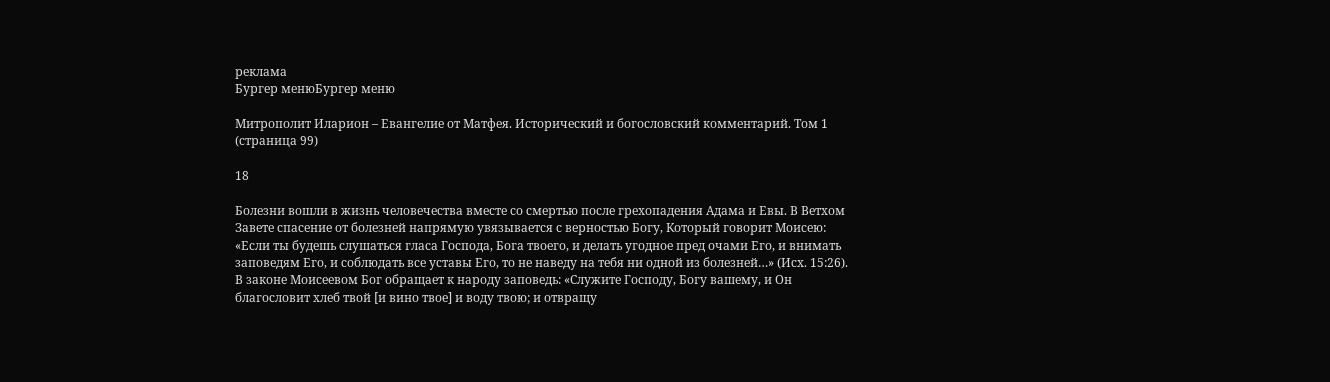реклама
Бургер менюБургер меню

Митрополит Иларион – Евангелие от Матфея. Исторический и богословский комментарий. Том 1 (страница 99)

18

Болезни вошли в жизнь человечества вместе со смертью после грехопадения Адама и Евы. В Ветхом Завете спасение от болезней напрямую увязывается с верностью Богу, Который говорит Моисею: «Если ты будешь слушаться гласа Господа, Бога твоего, и делать угодное пред очами Его, и внимать заповедям Его, и соблюдать все уставы Его, то не наведу на тебя ни одной из болезней…» (Исх. 15:26). В законе Моисеевом Бог обращает к народу заповедь: «Служите Господу, Богу вашему, и Он благословит хлеб твой [и вино твое] и воду твою; и отвращу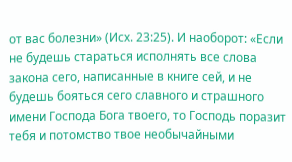от вас болезни» (Исх. 23:25). И наоборот: «Если не будешь стараться исполнять все слова закона сего, написанные в книге сей, и не будешь бояться сего славного и страшного имени Господа Бога твоего, то Господь поразит тебя и потомство твое необычайными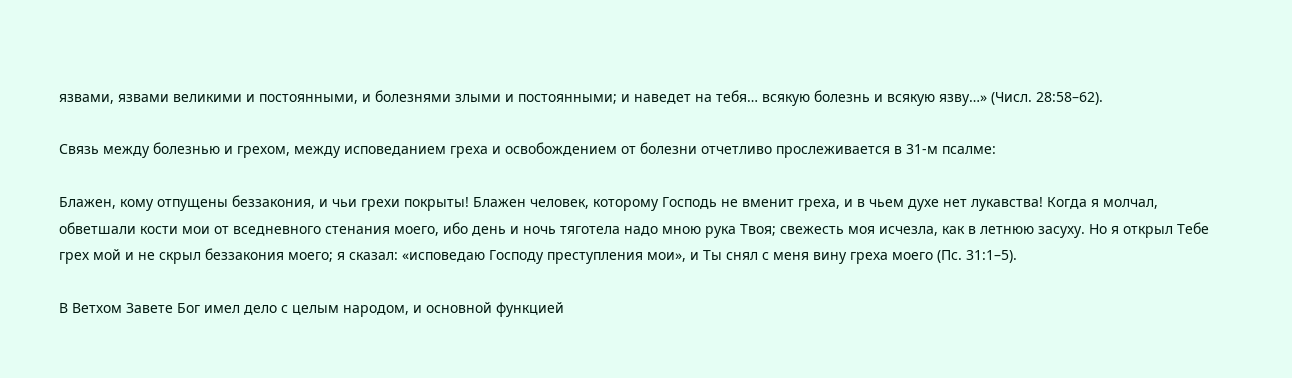язвами, язвами великими и постоянными, и болезнями злыми и постоянными; и наведет на тебя… всякую болезнь и всякую язву…» (Числ. 28:58–62).

Связь между болезнью и грехом, между исповеданием греха и освобождением от болезни отчетливо прослеживается в 31-м псалме:

Блажен, кому отпущены беззакония, и чьи грехи покрыты! Блажен человек, которому Господь не вменит греха, и в чьем духе нет лукавства! Когда я молчал, обветшали кости мои от вседневного стенания моего, ибо день и ночь тяготела надо мною рука Твоя; свежесть моя исчезла, как в летнюю засуху. Но я открыл Тебе грех мой и не скрыл беззакония моего; я сказал: «исповедаю Господу преступления мои», и Ты снял с меня вину греха моего (Пс. 31:1–5).

В Ветхом Завете Бог имел дело с целым народом, и основной функцией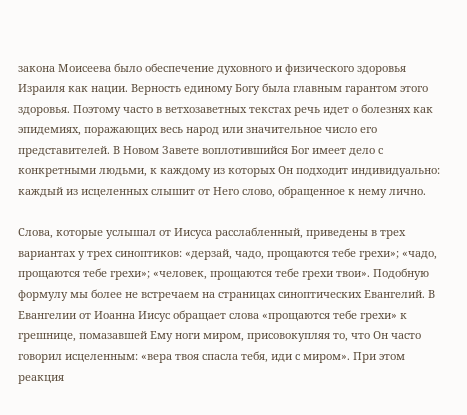закона Моисеева было обеспечение духовного и физического здоровья Израиля как нации. Верность единому Богу была главным гарантом этого здоровья. Поэтому часто в ветхозаветных текстах речь идет о болезнях как эпидемиях, поражающих весь народ или значительное число его представителей. В Новом Завете воплотившийся Бог имеет дело с конкретными людьми, к каждому из которых Он подходит индивидуально: каждый из исцеленных слышит от Него слово, обращенное к нему лично.

Слова, которые услышал от Иисуса расслабленный, приведены в трех вариантах у трех синоптиков: «дерзай, чадо, прощаются тебе грехи»; «чадо, прощаются тебе грехи»; «человек, прощаются тебе грехи твои». Подобную формулу мы более не встречаем на страницах синоптических Евангелий. В Евангелии от Иоанна Иисус обращает слова «прощаются тебе грехи» к грешнице, помазавшей Ему ноги миром, присовокупляя то, что Он часто говорил исцеленным: «вера твоя спасла тебя, иди с миром». При этом реакция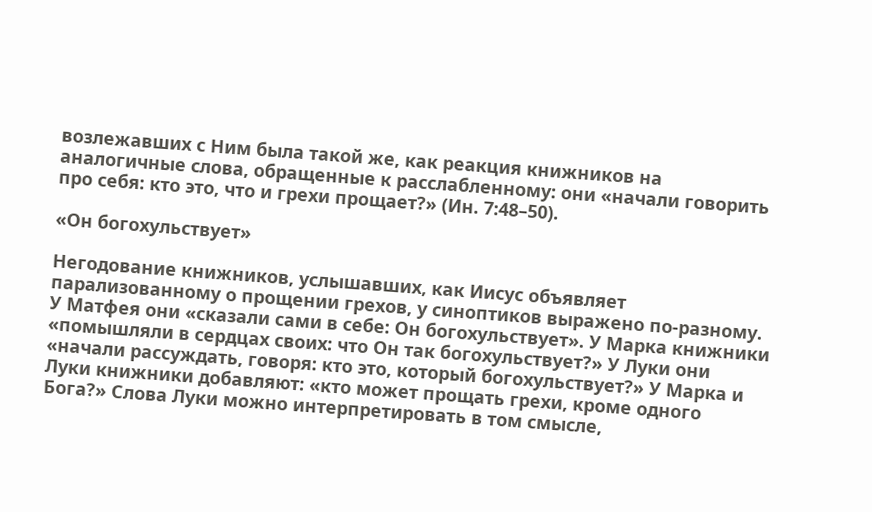возлежавших с Ним была такой же, как реакция книжников на аналогичные слова, обращенные к расслабленному: они «начали говорить про себя: кто это, что и грехи прощает?» (Ин. 7:48–50).

«Он богохульствует»

Негодование книжников, услышавших, как Иисус объявляет парализованному о прощении грехов, у синоптиков выражено по-разному. У Матфея они «сказали сами в себе: Он богохульствует». У Марка книжники «помышляли в сердцах своих: что Он так богохульствует?» У Луки они «начали рассуждать, говоря: кто это, который богохульствует?» У Марка и Луки книжники добавляют: «кто может прощать грехи, кроме одного Бога?» Слова Луки можно интерпретировать в том смысле,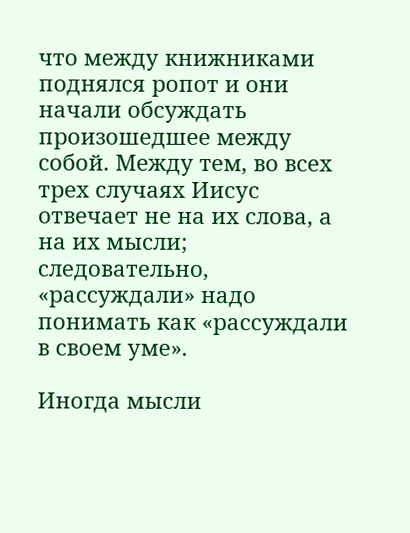что между книжниками поднялся ропот и они начали обсуждать произошедшее между собой. Между тем, во всех трех случаях Иисус отвечает не на их слова, а на их мысли; следовательно, «рассуждали» надо понимать как «рассуждали в своем уме».

Иногда мысли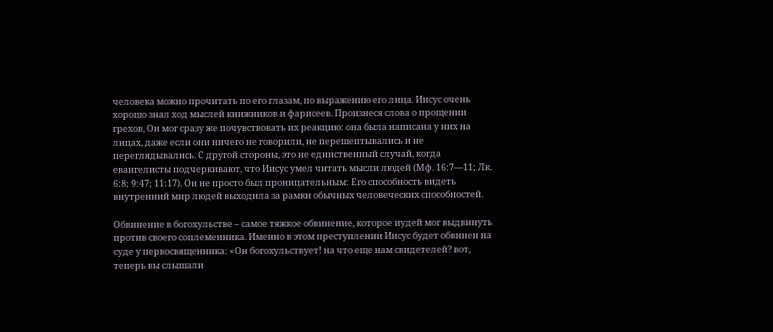человека можно прочитать по его глазам, по выражению его лица. Иисус очень хорошо знал ход мыслей книжников и фарисеев. Произнеся слова о прощении грехов, Он мог сразу же почувствовать их реакцию: она была написана у них на лицах, даже если они ничего не говорили, не перешептывались и не переглядывались. С другой стороны, это не единственный случай, когда евангелисты подчеркивают, что Иисус умел читать мысли людей (Мф. 16:7—11; Лк. 6:8; 9:47; 11:17). Он не просто был проницательным: Его способность видеть внутренний мир людей выходила за рамки обычных человеческих способностей.

Обвинение в богохульстве – самое тяжкое обвинение, которое иудей мог выдвинуть против своего соплеменника. Именно в этом преступлении Иисус будет обвинен на суде у первосвященника: «Он богохульствует! на что еще нам свидетелей? вот, теперь вы слышали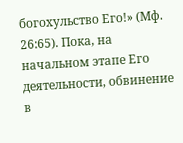богохульство Его!» (Мф. 26:65). Пока, на начальном этапе Его деятельности, обвинение в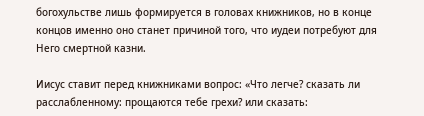богохульстве лишь формируется в головах книжников, но в конце концов именно оно станет причиной того, что иудеи потребуют для Него смертной казни.

Иисус ставит перед книжниками вопрос: «Что легче? сказать ли расслабленному: прощаются тебе грехи? или сказать: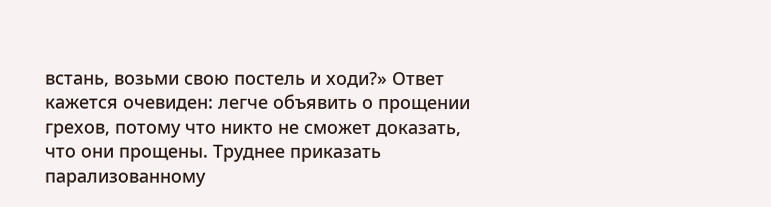встань, возьми свою постель и ходи?» Ответ кажется очевиден: легче объявить о прощении грехов, потому что никто не сможет доказать, что они прощены. Труднее приказать парализованному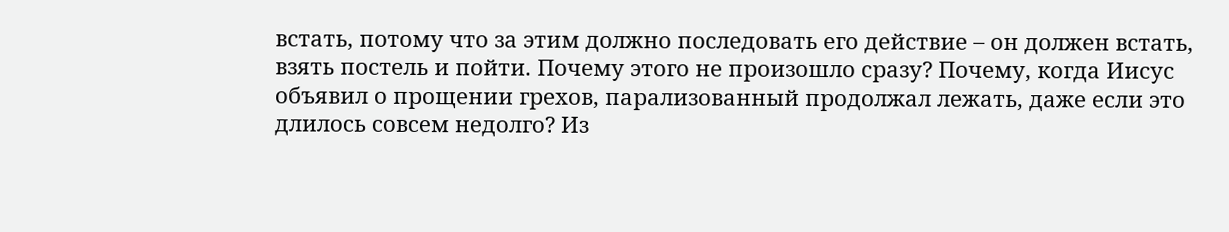встать, потому что за этим должно последовать его действие – он должен встать, взять постель и пойти. Почему этого не произошло сразу? Почему, когда Иисус объявил о прощении грехов, парализованный продолжал лежать, даже если это длилось совсем недолго? Из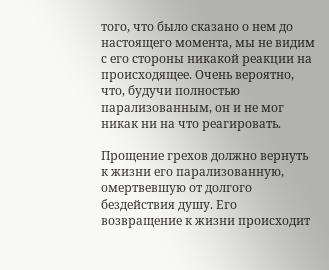того, что было сказано о нем до настоящего момента, мы не видим с его стороны никакой реакции на происходящее. Очень вероятно, что, будучи полностью парализованным, он и не мог никак ни на что реагировать.

Прощение грехов должно вернуть к жизни его парализованную, омертвевшую от долгого бездействия душу. Его возвращение к жизни происходит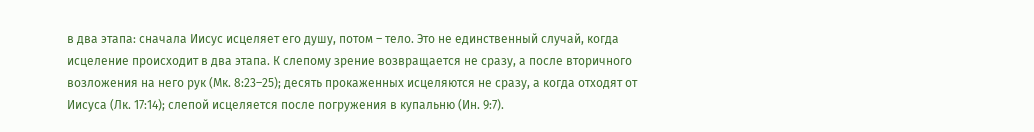в два этапа: сначала Иисус исцеляет его душу, потом – тело. Это не единственный случай, когда исцеление происходит в два этапа. К слепому зрение возвращается не сразу, а после вторичного возложения на него рук (Мк. 8:23–25); десять прокаженных исцеляются не сразу, а когда отходят от Иисуса (Лк. 17:14); слепой исцеляется после погружения в купальню (Ин. 9:7).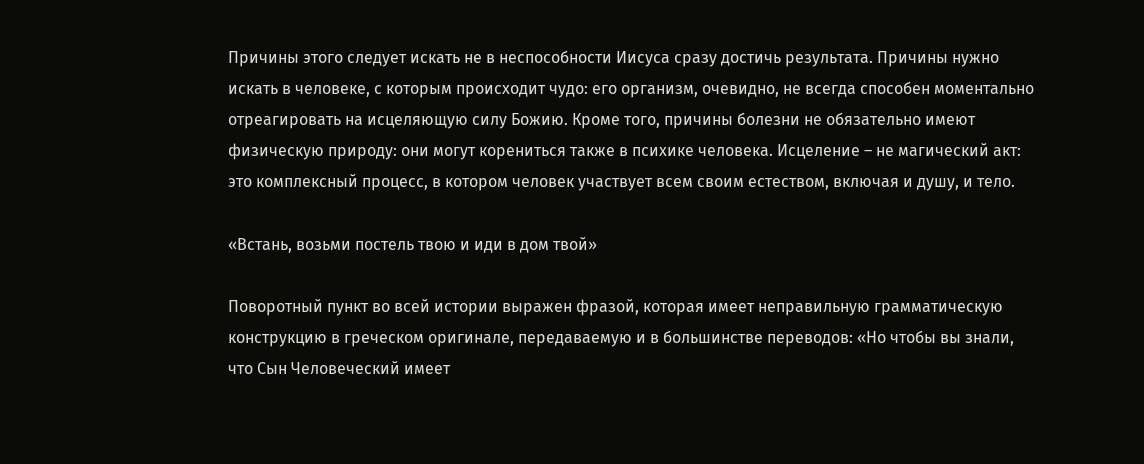Причины этого следует искать не в неспособности Иисуса сразу достичь результата. Причины нужно искать в человеке, с которым происходит чудо: его организм, очевидно, не всегда способен моментально отреагировать на исцеляющую силу Божию. Кроме того, причины болезни не обязательно имеют физическую природу: они могут корениться также в психике человека. Исцеление – не магический акт: это комплексный процесс, в котором человек участвует всем своим естеством, включая и душу, и тело.

«Встань, возьми постель твою и иди в дом твой»

Поворотный пункт во всей истории выражен фразой, которая имеет неправильную грамматическую конструкцию в греческом оригинале, передаваемую и в большинстве переводов: «Но чтобы вы знали, что Сын Человеческий имеет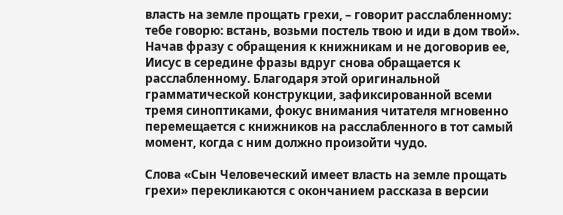власть на земле прощать грехи, – говорит расслабленному: тебе говорю: встань, возьми постель твою и иди в дом твой». Начав фразу с обращения к книжникам и не договорив ее, Иисус в середине фразы вдруг снова обращается к расслабленному. Благодаря этой оригинальной грамматической конструкции, зафиксированной всеми тремя синоптиками, фокус внимания читателя мгновенно перемещается с книжников на расслабленного в тот самый момент, когда с ним должно произойти чудо.

Слова «Сын Человеческий имеет власть на земле прощать грехи» перекликаются с окончанием рассказа в версии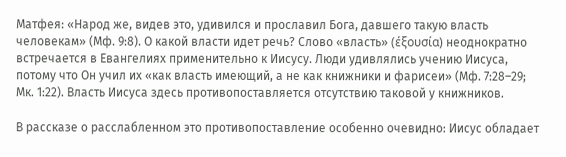Матфея: «Народ же, видев это, удивился и прославил Бога, давшего такую власть человекам» (Мф. 9:8). О какой власти идет речь? Слово «власть» (έξουσία) неоднократно встречается в Евангелиях применительно к Иисусу. Люди удивлялись учению Иисуса, потому что Он учил их «как власть имеющий, а не как книжники и фарисеи» (Мф. 7:28–29; Мк. 1:22). Власть Иисуса здесь противопоставляется отсутствию таковой у книжников.

В рассказе о расслабленном это противопоставление особенно очевидно: Иисус обладает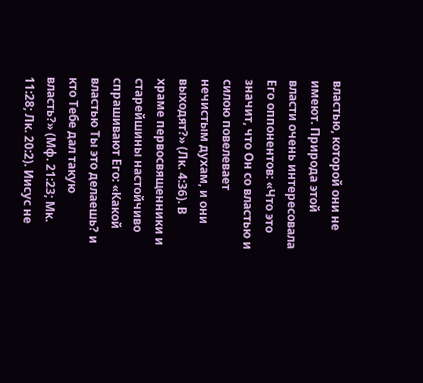властью, которой они не имеют. Природа этой власти очень интересовала Его оппонентов: «Что это значит, что Он со властью и силою повелевает нечистым духам, и они выходят?» (Лк. 4:36). В храме первосвященники и старейшины настойчиво спрашивают Его: «Какой властью Ты это делаешь? и кто Тебе дал такую власть?» (Мф. 21:23; Мк. 11:28; Лк. 20:2). Иисус не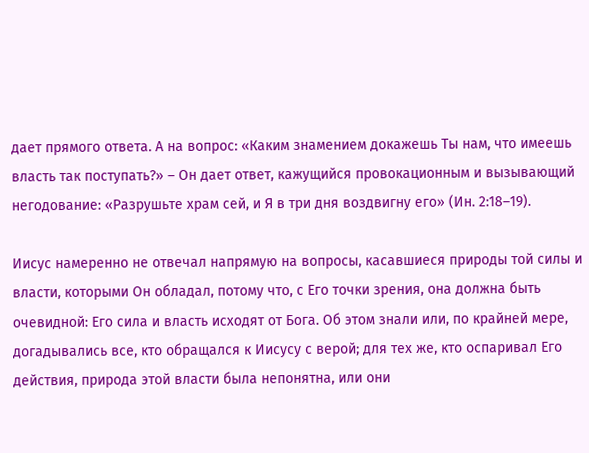дает прямого ответа. А на вопрос: «Каким знамением докажешь Ты нам, что имеешь власть так поступать?» – Он дает ответ, кажущийся провокационным и вызывающий негодование: «Разрушьте храм сей, и Я в три дня воздвигну его» (Ин. 2:18–19).

Иисус намеренно не отвечал напрямую на вопросы, касавшиеся природы той силы и власти, которыми Он обладал, потому что, с Его точки зрения, она должна быть очевидной: Его сила и власть исходят от Бога. Об этом знали или, по крайней мере, догадывались все, кто обращался к Иисусу с верой; для тех же, кто оспаривал Его действия, природа этой власти была непонятна, или они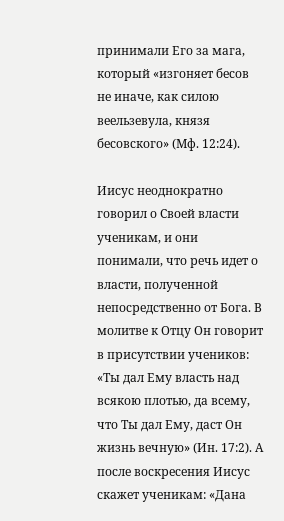принимали Его за мага, который «изгоняет бесов не иначе, как силою веельзевула, князя бесовского» (Мф. 12:24).

Иисус неоднократно говорил о Своей власти ученикам, и они понимали, что речь идет о власти, полученной непосредственно от Бога. В молитве к Отцу Он говорит в присутствии учеников: «Ты дал Ему власть над всякою плотью, да всему, что Ты дал Ему, даст Он жизнь вечную» (Ин. 17:2). А после воскресения Иисус скажет ученикам: «Дана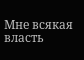Мне всякая власть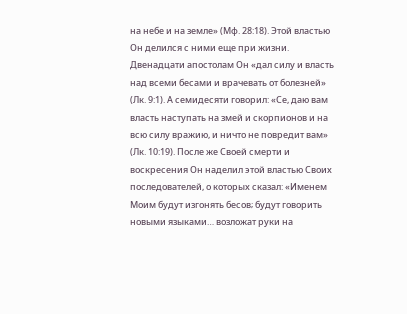на небе и на земле» (Мф. 28:18). Этой властью Он делился с ними еще при жизни. Двенадцати апостолам Он «дал силу и власть над всеми бесами и врачевать от болезней» (Лк. 9:1). А семидесяти говорил: «Се, даю вам власть наступать на змей и скорпионов и на всю силу вражию, и ничто не повредит вам» (Лк. 10:19). После же Своей смерти и воскресения Он наделил этой властью Своих последователей, о которых сказал: «Именем Моим будут изгонять бесов; будут говорить новыми языками… возложат руки на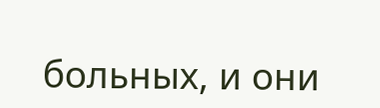больных, и они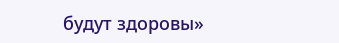будут здоровы»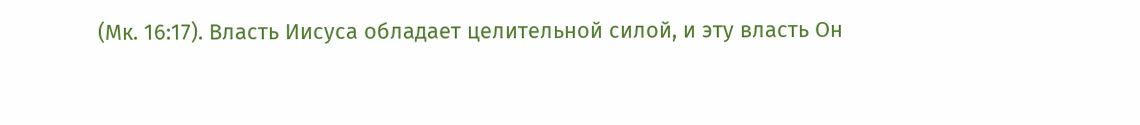(Мк. 16:17). Власть Иисуса обладает целительной силой, и эту власть Он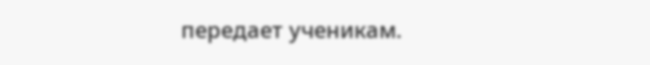передает ученикам.